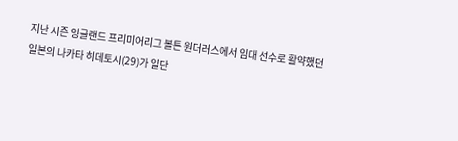지난 시즌 잉글랜드 프리미어리그 볼튼 원더러스에서 임대 선수로 활약했던 일본의 나카타 히데토시(29)가 일단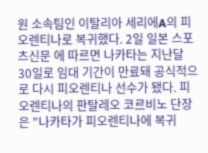원 소속팀인 이탈리아 세리에A의 피오렌티나로 복귀했다. 2일 일본 스포츠신문 에 따르면 나카타는 지난달 30일로 임대 기간이 만료돼 공식적으로 다시 피오렌티나 선수가 됐다. 피오렌티나의 판탈레오 코르비노 단장은 "나카타가 피오렌티나에 복귀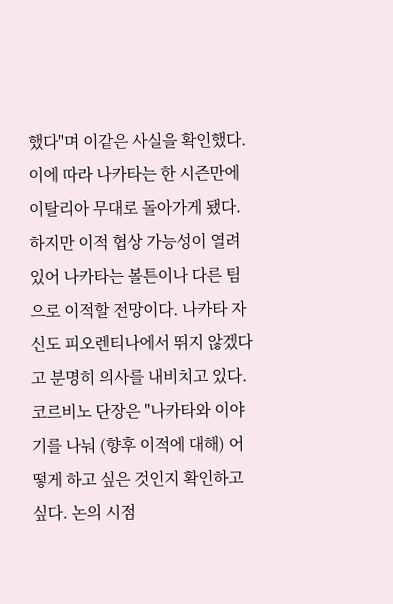했다"며 이같은 사실을 확인했다. 이에 따라 나카타는 한 시즌만에 이탈리아 무대로 돌아가게 됐다. 하지만 이적 협상 가능성이 열려 있어 나카타는 볼튼이나 다른 팀으로 이적할 전망이다. 나카타 자신도 피오렌티나에서 뛰지 않겠다고 분명히 의사를 내비치고 있다. 코르비노 단장은 "나카타와 이야기를 나눠 (향후 이적에 대해) 어떻게 하고 싶은 것인지 확인하고 싶다. 논의 시점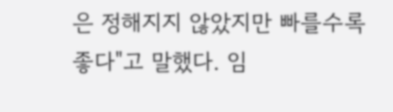은 정해지지 않았지만 빠를수록 좋다"고 말했다. 임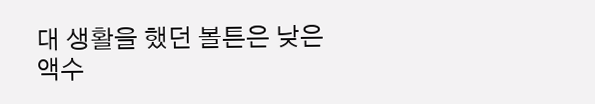대 생활을 했던 볼튼은 낮은 액수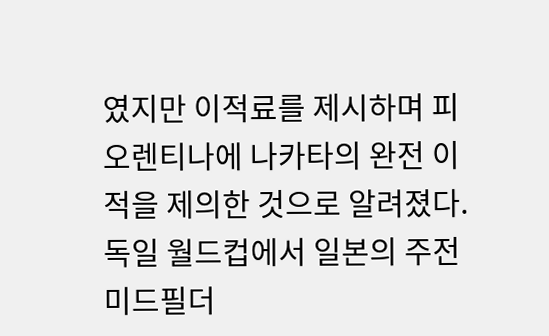였지만 이적료를 제시하며 피오렌티나에 나카타의 완전 이적을 제의한 것으로 알려졌다. 독일 월드컵에서 일본의 주전 미드필더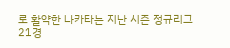로 활약한 나카타는 지난 시즌 정규리그 21경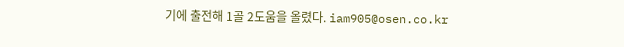기에 출전해 1골 2도움을 올렸다. iam905@osen.co.kr